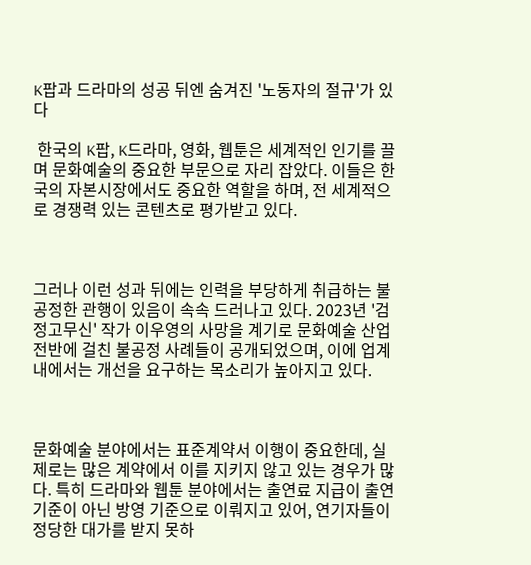K팝과 드라마의 성공 뒤엔 숨겨진 '노동자의 절규'가 있다

 한국의 K팝, K드라마, 영화, 웹툰은 세계적인 인기를 끌며 문화예술의 중요한 부문으로 자리 잡았다. 이들은 한국의 자본시장에서도 중요한 역할을 하며, 전 세계적으로 경쟁력 있는 콘텐츠로 평가받고 있다.



그러나 이런 성과 뒤에는 인력을 부당하게 취급하는 불공정한 관행이 있음이 속속 드러나고 있다. 2023년 '검정고무신' 작가 이우영의 사망을 계기로 문화예술 산업 전반에 걸친 불공정 사례들이 공개되었으며, 이에 업계 내에서는 개선을 요구하는 목소리가 높아지고 있다.



문화예술 분야에서는 표준계약서 이행이 중요한데, 실제로는 많은 계약에서 이를 지키지 않고 있는 경우가 많다. 특히 드라마와 웹툰 분야에서는 출연료 지급이 출연 기준이 아닌 방영 기준으로 이뤄지고 있어, 연기자들이 정당한 대가를 받지 못하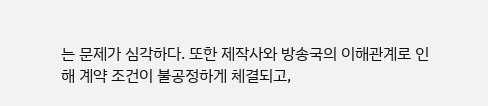는 문제가 심각하다. 또한 제작사와 방송국의 이해관계로 인해 계약 조건이 불공정하게 체결되고,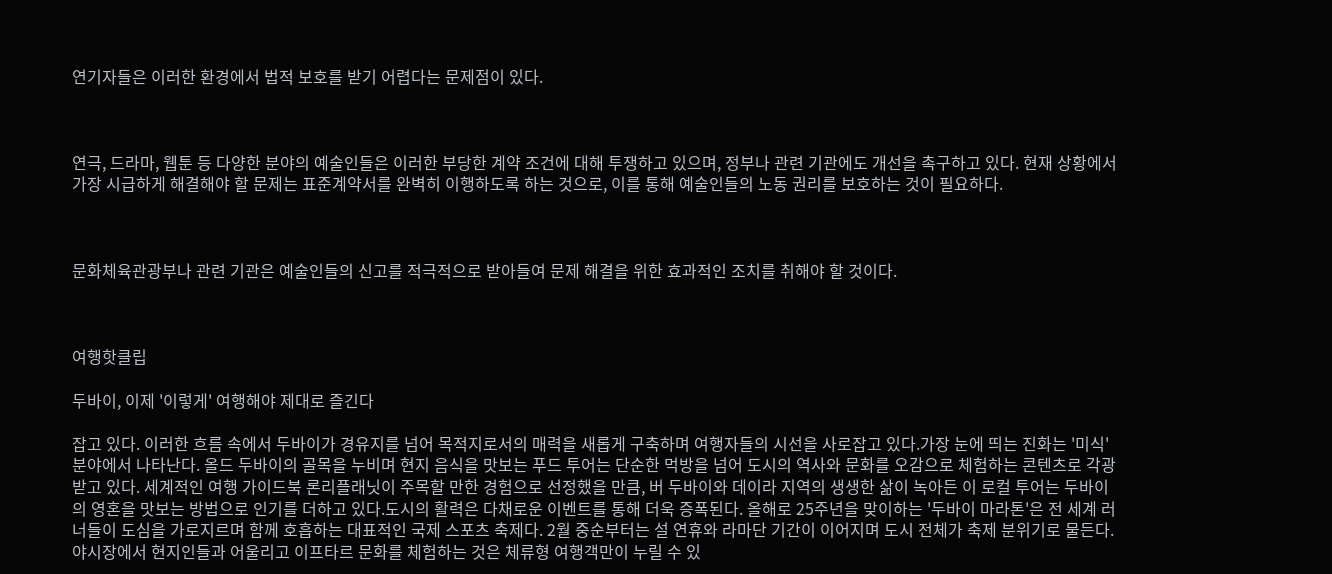연기자들은 이러한 환경에서 법적 보호를 받기 어렵다는 문제점이 있다.



연극, 드라마, 웹툰 등 다양한 분야의 예술인들은 이러한 부당한 계약 조건에 대해 투쟁하고 있으며, 정부나 관련 기관에도 개선을 촉구하고 있다. 현재 상황에서 가장 시급하게 해결해야 할 문제는 표준계약서를 완벽히 이행하도록 하는 것으로, 이를 통해 예술인들의 노동 권리를 보호하는 것이 필요하다.



문화체육관광부나 관련 기관은 예술인들의 신고를 적극적으로 받아들여 문제 해결을 위한 효과적인 조치를 취해야 할 것이다.



여행핫클립

두바이, 이제 '이렇게' 여행해야 제대로 즐긴다

잡고 있다. 이러한 흐름 속에서 두바이가 경유지를 넘어 목적지로서의 매력을 새롭게 구축하며 여행자들의 시선을 사로잡고 있다.가장 눈에 띄는 진화는 '미식' 분야에서 나타난다. 올드 두바이의 골목을 누비며 현지 음식을 맛보는 푸드 투어는 단순한 먹방을 넘어 도시의 역사와 문화를 오감으로 체험하는 콘텐츠로 각광받고 있다. 세계적인 여행 가이드북 론리플래닛이 주목할 만한 경험으로 선정했을 만큼, 버 두바이와 데이라 지역의 생생한 삶이 녹아든 이 로컬 투어는 두바이의 영혼을 맛보는 방법으로 인기를 더하고 있다.도시의 활력은 다채로운 이벤트를 통해 더욱 증폭된다. 올해로 25주년을 맞이하는 '두바이 마라톤'은 전 세계 러너들이 도심을 가로지르며 함께 호흡하는 대표적인 국제 스포츠 축제다. 2월 중순부터는 설 연휴와 라마단 기간이 이어지며 도시 전체가 축제 분위기로 물든다. 야시장에서 현지인들과 어울리고 이프타르 문화를 체험하는 것은 체류형 여행객만이 누릴 수 있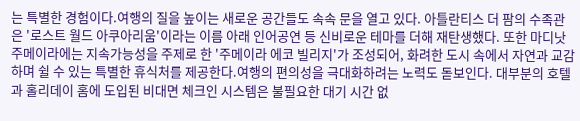는 특별한 경험이다.여행의 질을 높이는 새로운 공간들도 속속 문을 열고 있다. 아틀란티스 더 팜의 수족관은 '로스트 월드 아쿠아리움'이라는 이름 아래 인어공연 등 신비로운 테마를 더해 재탄생했다. 또한 마디낫 주메이라에는 지속가능성을 주제로 한 '주메이라 에코 빌리지'가 조성되어, 화려한 도시 속에서 자연과 교감하며 쉴 수 있는 특별한 휴식처를 제공한다.여행의 편의성을 극대화하려는 노력도 돋보인다. 대부분의 호텔과 홀리데이 홈에 도입된 비대면 체크인 시스템은 불필요한 대기 시간 없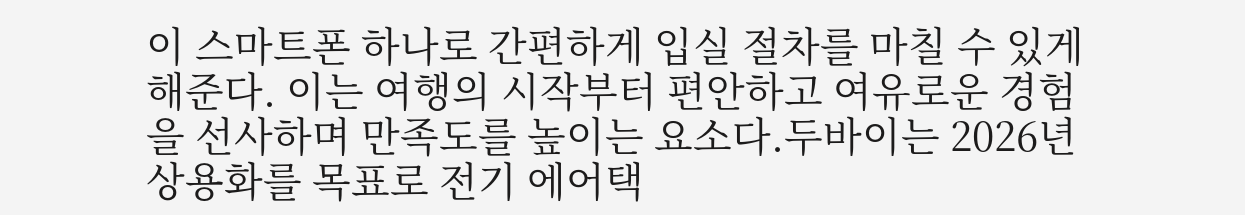이 스마트폰 하나로 간편하게 입실 절차를 마칠 수 있게 해준다. 이는 여행의 시작부터 편안하고 여유로운 경험을 선사하며 만족도를 높이는 요소다.두바이는 2026년 상용화를 목표로 전기 에어택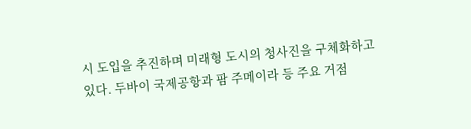시 도입을 추진하며 미래형 도시의 청사진을 구체화하고 있다. 두바이 국제공항과 팜 주메이라 등 주요 거점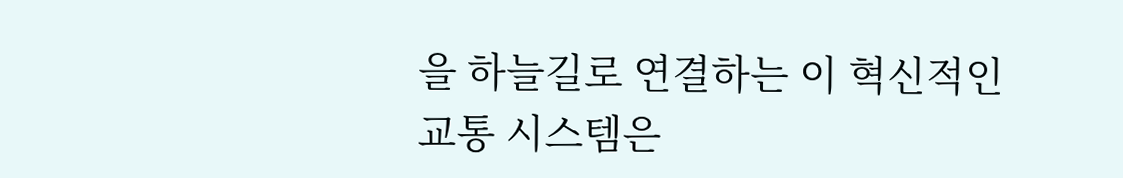을 하늘길로 연결하는 이 혁신적인 교통 시스템은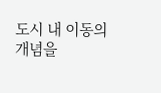도시 내 이동의 개념을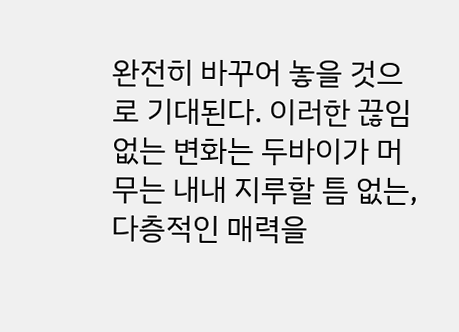완전히 바꾸어 놓을 것으로 기대된다. 이러한 끊임없는 변화는 두바이가 머무는 내내 지루할 틈 없는, 다층적인 매력을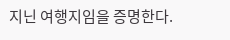지닌 여행지임을 증명한다.